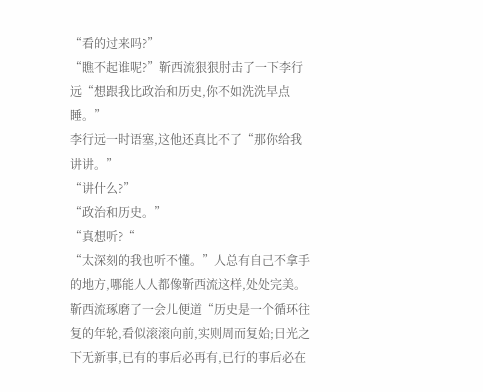“看的过来吗?”
“瞧不起谁呢?”靳西流狠狠肘击了一下李行远“想跟我比政治和历史,你不如洗洗早点睡。”
李行远一时语塞,这他还真比不了“那你给我讲讲。”
“讲什么?”
“政治和历史。”
“真想听?“
“太深刻的我也听不懂。”人总有自己不拿手的地方,哪能人人都像靳西流这样,处处完美。
靳西流琢磨了一会儿便道“历史是一个循环往复的年轮,看似滚滚向前,实则周而复始;日光之下无新事,已有的事后必再有,已行的事后必在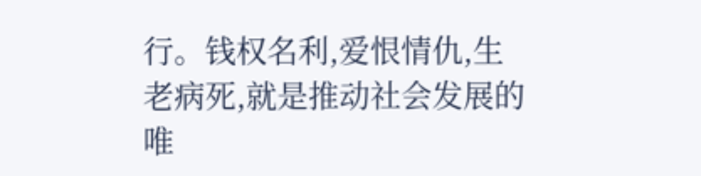行。钱权名利,爱恨情仇,生老病死,就是推动社会发展的唯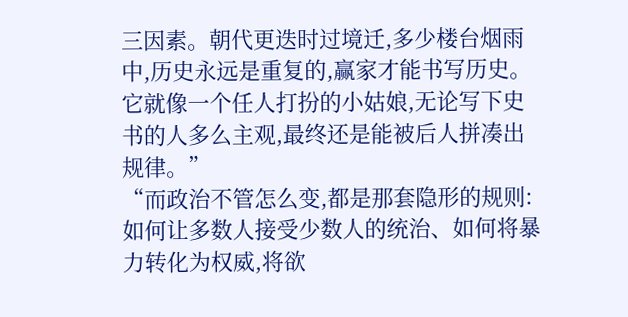三因素。朝代更迭时过境迁,多少楼台烟雨中,历史永远是重复的,赢家才能书写历史。它就像一个任人打扮的小姑娘,无论写下史书的人多么主观,最终还是能被后人拼凑出规律。”
“而政治不管怎么变,都是那套隐形的规则:如何让多数人接受少数人的统治、如何将暴力转化为权威,将欲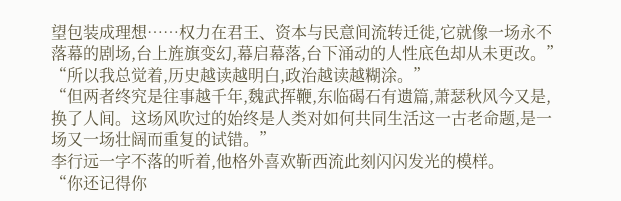望包装成理想……权力在君王、资本与民意间流转迁徙,它就像一场永不落幕的剧场,台上旌旗变幻,幕启幕落,台下涌动的人性底色却从未更改。”
“所以我总觉着,历史越读越明白,政治越读越糊涂。”
“但两者终究是往事越千年,魏武挥鞭,东临碣石有遗篇,萧瑟秋风今又是,换了人间。这场风吹过的始终是人类对如何共同生活这一古老命题,是一场又一场壮阔而重复的试错。”
李行远一字不落的听着,他格外喜欢靳西流此刻闪闪发光的模样。
“你还记得你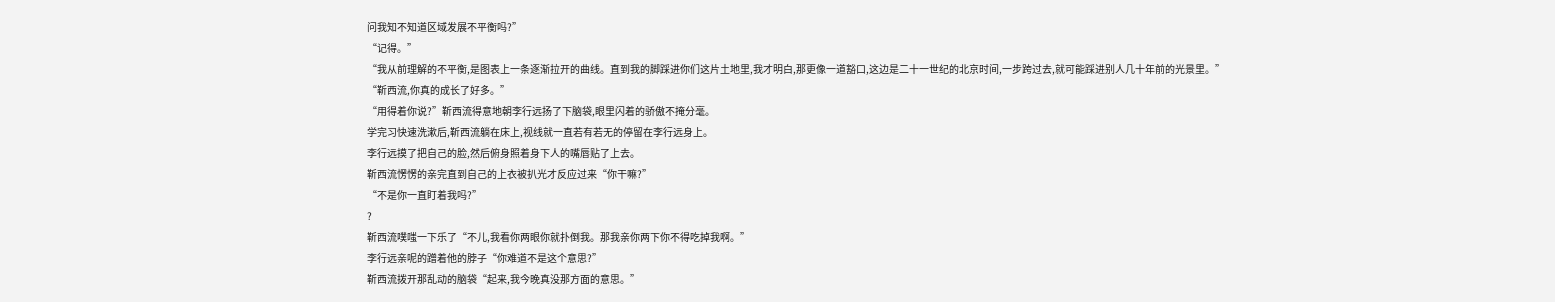问我知不知道区域发展不平衡吗?”
“记得。”
“我从前理解的不平衡,是图表上一条逐渐拉开的曲线。直到我的脚踩进你们这片土地里,我才明白,那更像一道豁口,这边是二十一世纪的北京时间,一步跨过去,就可能踩进别人几十年前的光景里。”
“靳西流,你真的成长了好多。”
“用得着你说?”靳西流得意地朝李行远扬了下脑袋,眼里闪着的骄傲不掩分毫。
学完习快速洗漱后,靳西流躺在床上,视线就一直若有若无的停留在李行远身上。
李行远摸了把自己的脸,然后俯身照着身下人的嘴唇贴了上去。
靳西流愣愣的亲完直到自己的上衣被扒光才反应过来“你干嘛?”
“不是你一直盯着我吗?”
?
靳西流噗嗤一下乐了“不儿,我看你两眼你就扑倒我。那我亲你两下你不得吃掉我啊。”
李行远亲呢的蹭着他的脖子“你难道不是这个意思?”
靳西流拨开那乱动的脑袋“起来,我今晚真没那方面的意思。”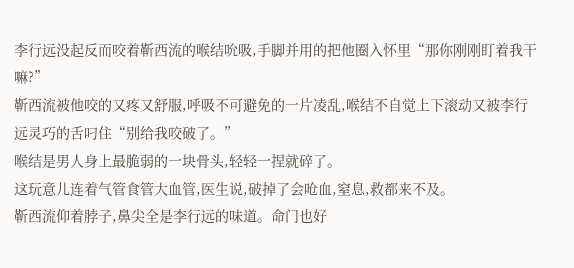李行远没起反而咬着靳西流的喉结吮吸,手脚并用的把他圈入怀里“那你刚刚盯着我干嘛?”
靳西流被他咬的又疼又舒服,呼吸不可避免的一片凌乱,喉结不自觉上下滚动又被李行远灵巧的舌叼住“别给我咬破了。”
喉结是男人身上最脆弱的一块骨头,轻轻一捏就碎了。
这玩意儿连着气管食管大血管,医生说,破掉了会呛血,窒息,救都来不及。
靳西流仰着脖子,鼻尖全是李行远的味道。命门也好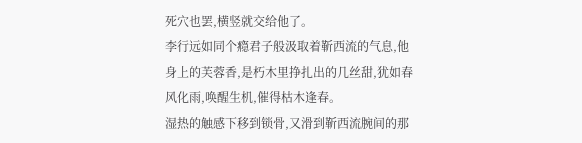死穴也罢,横竖就交给他了。
李行远如同个瘾君子般汲取着靳西流的气息,他身上的芙蓉香,是朽木里挣扎出的几丝甜,犹如春风化雨,唤醒生机,催得枯木逢春。
湿热的触感下移到锁骨,又滑到靳西流腕间的那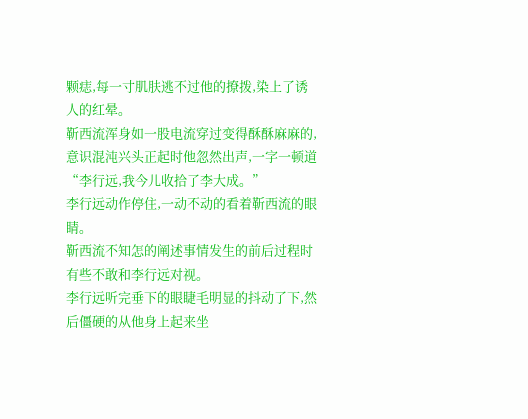颗痣,每一寸肌肤逃不过他的撩拨,染上了诱人的红晕。
靳西流浑身如一股电流穿过变得酥酥麻麻的,意识混沌兴头正起时他忽然出声,一字一顿道“李行远,我今儿收拾了李大成。”
李行远动作停住,一动不动的看着靳西流的眼睛。
靳西流不知怎的阐述事情发生的前后过程时有些不敢和李行远对视。
李行远听完垂下的眼睫毛明显的抖动了下,然后僵硬的从他身上起来坐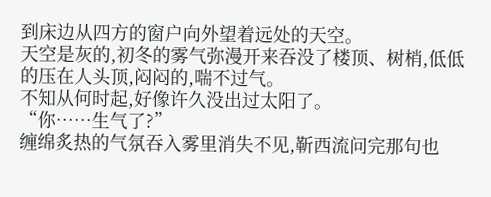到床边从四方的窗户向外望着远处的天空。
天空是灰的,初冬的雾气弥漫开来吞没了楼顶、树梢,低低的压在人头顶,闷闷的,喘不过气。
不知从何时起,好像许久没出过太阳了。
“你……生气了?”
缠绵炙热的气氛吞入雾里消失不见,靳西流问完那句也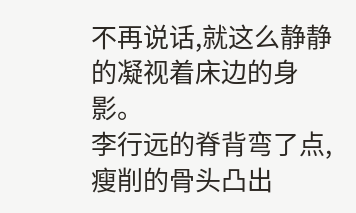不再说话,就这么静静的凝视着床边的身影。
李行远的脊背弯了点,瘦削的骨头凸出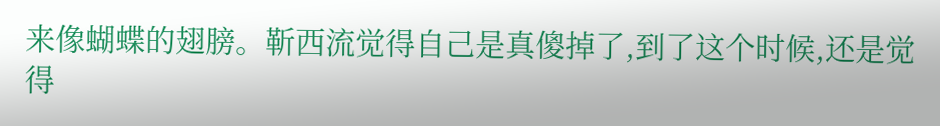来像蝴蝶的翅膀。靳西流觉得自己是真傻掉了,到了这个时候,还是觉得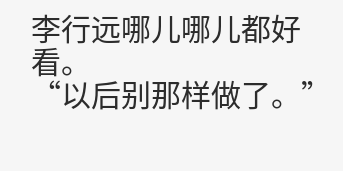李行远哪儿哪儿都好看。
“以后别那样做了。”